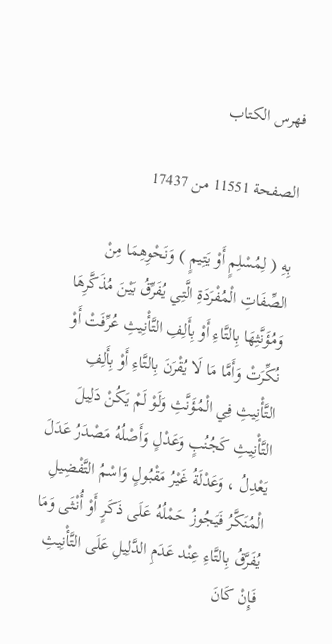فهرس الكتاب

الصفحة 11551 من 17437

بِهِ ( لِمُسْلِمٍ أَوْ يَتِيمٍ ) وَنَحْوِهِمَا مِنْ الصِّفَاتِ الْمُفْرَدَةِ الَّتِي يُفَرِّقُ بَيْنَ مُذَكَّرِهَا وَمُؤَنَّثِهَا بِالتَّاءِ أَوْ بِأَلِفِ التَّأْنِيثِ عُرِّفَتْ أَوْ نُكِّرَتْ وَأَمَّا مَا لَا يُقْرَنَ بِالتَّاءِ أَوْ بِأَلِفِ التَّأْنِيثِ فِي الْمُؤَنَّثِ وَلَوْ لَمْ يَكُنْ دَلِيلَ التَّأْنِيثِ كَجُنُبٍ وَعَدْلٍ وَأَصْلُهُ مَصْدَرُ عَدَلَ يَعْدِلُ ، وَعَدْلَةُ غَيْرُ مَقْبُولٍ وَاسْمُ التَّفْضِيلِ الْمُنَكَّرُ فَيَجُوزُ حَمْلُهُ عَلَى ذَكَرٍ أَوْ أُنْثَى وَمَا يُفَرَّقُ بِالتَّاءِ عِنْد عَدَمِ الدَّلِيلِ عَلَى التَّأْنِيثِ فَإِنْ كَانَ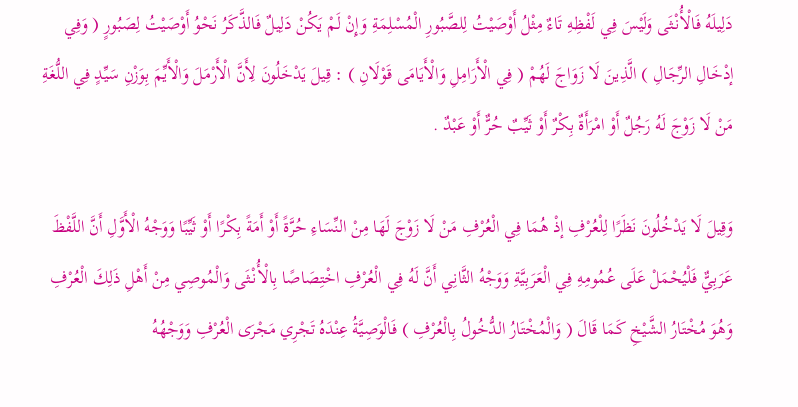دَلِيلَهُ فَالْأُنْثَى وَلَيْسَ فِي لَفْظِهِ تَاءٌ مِثْلُ أَوْصَيْتُ لِلصَّبُورِ الْمُسْلِمَةِ وَإِنْ لَمْ يَكُنْ دَلِيلٌ فَالذَّكَرُ نَحْوُ أَوْصَيْتُ لِصَبُورٍ ( وَفِي إدْخَالِ الرِّجَالِ ) الَّذِينَ لَا زَوَاجَ لَهُمْ ( فِي الْأَرَامِلِ وَالْأَيَامَى قَوْلَانِ ) : قِيلَ يَدْخَلُونَ لِأَنَّ الْأَرْمَلَ وَالْأَيِّمَ بِوَزْنِ سَيِّدٍ فِي اللُّغَةِ مَنْ لَا زَوْجَ لَهُ رَجُلٌ أَوْ امْرَأَةٌ بِكْرٌ أَوْ ثَيِّبٌ حُرٌّ أَوْ عَبْدٌ .

وَقِيلَ لَا يَدْخُلُونَ نَظَرًا لِلْعُرْفِ إذْ هُمَا فِي الْعُرْفِ مَنْ لَا زَوْجَ لَهَا مِنْ النِّسَاءِ حُرَّةً أَوْ أَمَةً بِكْرًا أَوْ ثَيِّبًا وَوَجْهُ الْأَوَّلِ أَنَّ اللَّفْظَ عَرَبِيٌّ فَلْيُحْمَلْ عَلَى عُمُومِهِ فِي الْعَرَبِيَّةِ وَوَجْهُ الثَّانِي أَنَّ لَهُ فِي الْعُرْفِ اخْتِصَاصًا بِالْأُنْثَى وَالْمُوصِي مِنْ أَهْلِ ذَلِكَ الْعُرْفِ وَهُوَ مُخْتَارُ الشَّيْخِ كَمَا قَالَ ( وَالْمُخْتَارُ الدُّخُولُ بِالْعُرْفِ ) فَالْوَصِيَّةُ عِنْدَهُ تَجْرِي مَجْرَى الْعُرْفِ وَوَجْهُهُ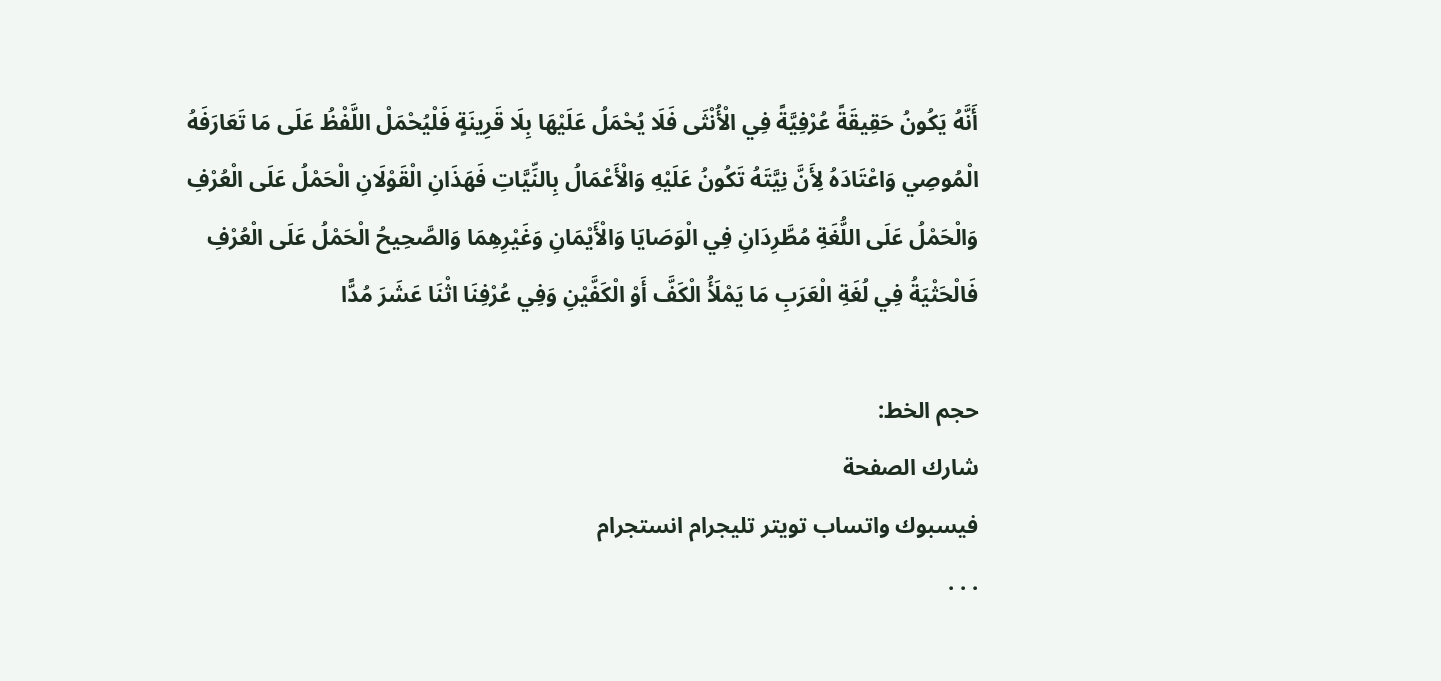أَنَّهُ يَكُونُ حَقِيقَةً عُرْفِيَّةً فِي الْأُنْثَى فَلَا يُحْمَلُ عَلَيْهَا بِلَا قَرِينَةٍ فَلْيُحْمَلْ اللَّفْظُ عَلَى مَا تَعَارَفَهُ الْمُوصِي وَاعْتَادَهُ لِأَنَّ نِيَّتَهُ تَكُونُ عَلَيْهِ وَالْأَعْمَالُ بِالنِّيَّاتِ فَهَذَانِ الْقَوْلَانِ الْحَمْلُ عَلَى الْعُرْفِ وَالْحَمْلُ عَلَى اللُّغَةِ مُطَّرِدَانِ فِي الْوَصَايَا وَالْأَيْمَانِ وَغَيْرِهِمَا وَالصَّحِيحُ الْحَمْلُ عَلَى الْعُرْفِ فَالْحَثْيَةُ فِي لُغَةِ الْعَرَبِ مَا يَمْلَأُ الْكَفَّ أَوْ الْكَفَّيْنِ وَفِي عُرْفِنَا اثْنَا عَشَرَ مُدًّا

حجم الخط:
شارك الصفحة
فيسبوك واتساب تويتر تليجرام انستجرام
. . .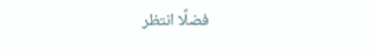فضلًا انتظر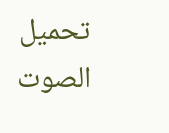تحميل الصوت